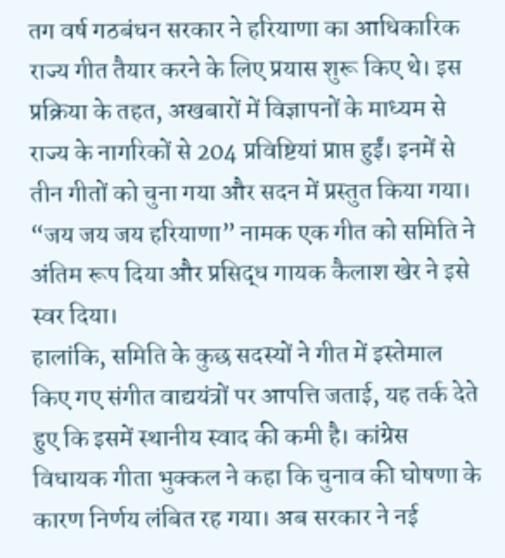तग वर्ष गठबंधन सरकार ने हरियाणा का आधिकारिक राज्य गीत तैयार करने के लिए प्रयास शुरू किए थे। इस प्रक्रिया के तहत, अखबारों में विज्ञापनों के माध्यम से राज्य के नागरिकों से 204 प्रविष्टियां प्राप्त हुईं। इनमें से तीन गीतों को चुना गया और सदन में प्रस्तुत किया गया। “जय जय जय हरियाणा” नामक एक गीत को समिति ने अंतिम रूप दिया और प्रसिद्ध गायक कैलाश खेर ने इसे स्वर दिया।
हालांकि, समिति के कुछ सदस्यों ने गीत में इस्तेमाल किए गए संगीत वाद्ययंत्रों पर आपत्ति जताई, यह तर्क देते हुए कि इसमें स्थानीय स्वाद की कमी है। कांग्रेस विधायक गीता भुक्कल ने कहा कि चुनाव की घोषणा के कारण निर्णय लंबित रह गया। अब सरकार ने नई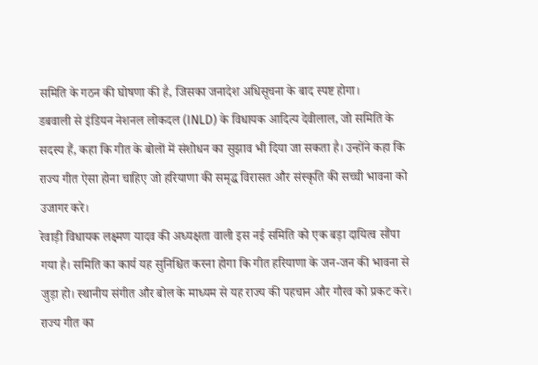समिति के गठन की घोषणा की है, जिसका जनादेश अधिसूचना के बाद स्पष्ट होगा।
डबवाली से इंडियन नेशनल लोकदल (INLD) के विधायक आदित्य देवीलाल, जो समिति के सदस्य हैं, कहा कि गीत के बोलों में संशोधन का सुझाव भी दिया जा सकता है। उन्होंने कहा कि राज्य गीत ऐसा होना चाहिए जो हरियाणा की समृद्ध विरासत और संस्कृति की सच्ची भावना को उजागर करे।
रेवाड़ी विधायक लक्ष्मण यादव की अध्यक्षता वाली इस नई समिति को एक बड़ा दायित्व सौंपा गया है। समिति का कार्य यह सुनिश्चित करना होगा कि गीत हरियाणा के जन-जन की भावना से जुड़ा हो। स्थानीय संगीत और बोल के माध्यम से यह राज्य की पहचान और गौरव को प्रकट करे।
राज्य गीत का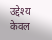उद्देश्य केवल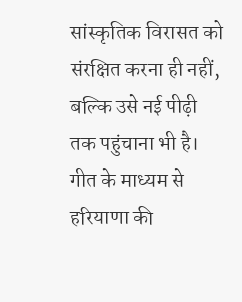सांस्कृतिक विरासत को संरक्षित करना ही नहीं, बल्कि उसे नई पीढ़ी तक पहुंचाना भी है। गीत के माध्यम से हरियाणा की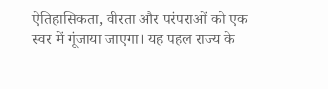ऐतिहासिकता, वीरता और परंपराओं को एक स्वर में गूंजाया जाएगा। यह पहल राज्य के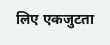लिए एकजुटता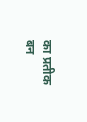का प्रतीक बन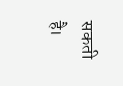सकती है।